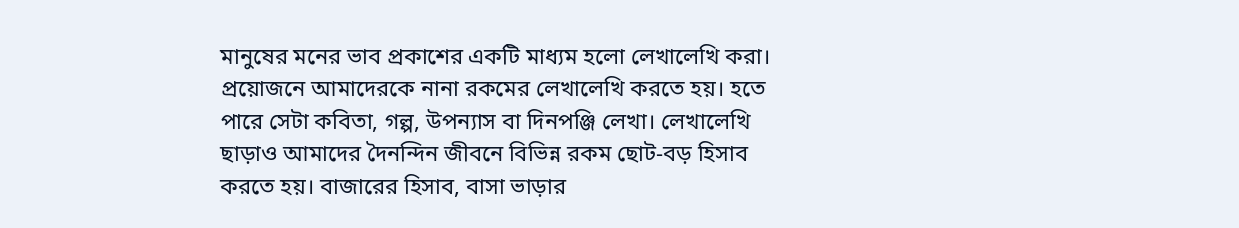মানুষের মনের ভাব প্রকাশের একটি মাধ্যম হলো লেখালেখি করা। প্রয়োজনে আমাদেরকে নানা রকমের লেখালেখি করতে হয়। হতে পারে সেটা কবিতা, গল্প, উপন্যাস বা দিনপঞ্জি লেখা। লেখালেখি ছাড়াও আমাদের দৈনন্দিন জীবনে বিভিন্ন রকম ছোট-বড় হিসাব করতে হয়। বাজারের হিসাব, বাসা ভাড়ার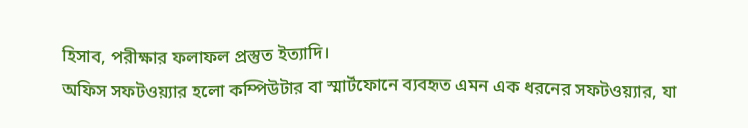হিসাব, পরীক্ষার ফলাফল প্রস্তুত ইত্যাদি।
অফিস সফটওয়্যার হলো কম্পিউটার বা স্মার্টফোনে ব্যবহৃত এমন এক ধরনের সফটওয়্যার, যা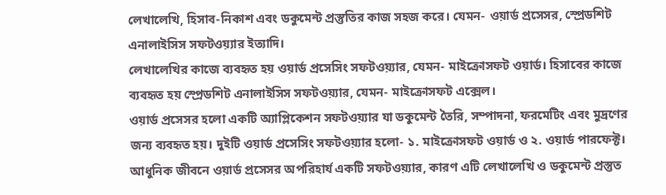লেখালেখি, হিসাব-নিকাশ এবং ডকুমেন্ট প্রস্তুতির কাজ সহজ করে। যেমন- ওয়ার্ড প্রসেসর, স্প্রেডশিট এনালাইসিস সফটওয়্যার ইত্যাদি।
লেখালেখির কাজে ব্যবহৃত হয় ওয়ার্ড প্রসেসিং সফটওয়্যার, যেমন- মাইক্রোসফট ওয়ার্ড। হিসাবের কাজে ব্যবহৃত হয় স্প্রেডশিট এনালাইসিস সফটওয়্যার, যেমন- মাইক্রোসফট এক্সেল।
ওয়ার্ড প্রসেসর হলো একটি অ্যাপ্লিকেশন সফটওয়্যার যা ডকুমেন্ট তৈরি, সম্পাদনা, ফরমেটিং এবং মুদ্রণের জন্য ব্যবহৃত হয়। দুইটি ওয়ার্ড প্রসেসিং সফটওয়্যার হলো- ১. মাইক্রোসফট ওয়ার্ড ও ২. ওয়ার্ড পারফেক্ট।
আধুনিক জীবনে ওয়ার্ড প্রসেসর অপরিহার্য একটি সফটওয়্যার, কারণ এটি লেখালেখি ও ডকুমেন্ট প্রস্তুত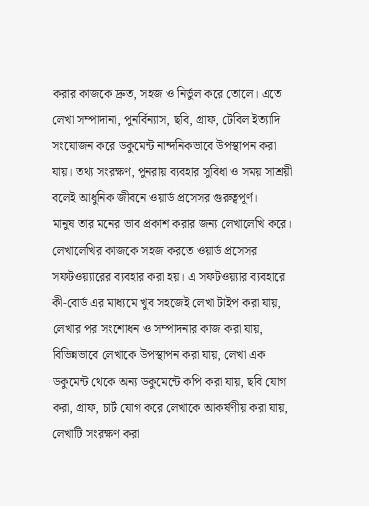করার কাজকে দ্রুত, সহজ ও নির্ভুল করে তোলে। এতে লেখা সম্পাদানা, পুনর্বিন্যাস, ছবি, গ্রাফ, টেবিল ইত্যাদি সংযোজন করে ডকুমেন্ট নান্দনিকভাবে উপস্থাপন করা যায়। তথ্য সংরক্ষণ, পুনরায় ব্যবহার সুবিধা ও সময় সাশ্রয়ী বলেই আধুনিক জীবনে ওয়ার্ড প্রসেসর গুরুত্বপূর্ণ।
মানুষ তার মনের ভাব প্রকাশ করার জন্য লেখালেখি করে। লেখালেখির কাজকে সহজ করতে ওয়ার্ড প্রসেসর সফটওয়্যারের ব্যবহার করা হয়। এ সফটওয়্যার ব্যবহারে কী-বোর্ড এর মাধ্যমে খুব সহজেই লেখা টাইপ করা যায়, লেখার পর সংশোধন ও সম্পাদনার কাজ করা যায়, বিভিন্নভাবে লেখাকে উপস্থাপন করা যায়, লেখা এক ডকুমেন্ট থেকে অন্য ডকুমেন্টে কপি করা যায়, ছবি যোগ করা, গ্রাফ, চার্ট যোগ করে লেখাকে আকর্ষণীয় করা যায়, লেখাটি সংরক্ষণ করা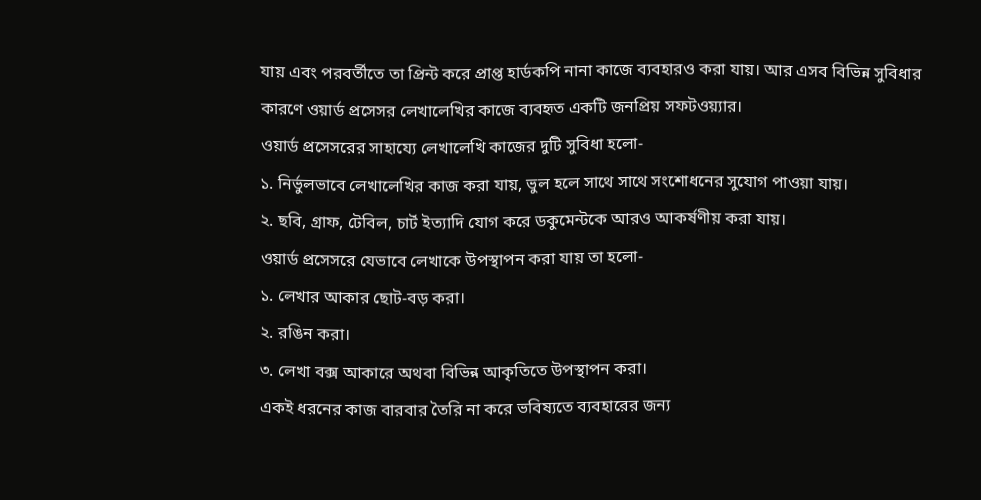যায় এবং পরবর্তীতে তা প্রিন্ট করে প্রাপ্ত হার্ডকপি নানা কাজে ব্যবহারও করা যায়। আর এসব বিভিন্ন সুবিধার কারণে ওয়ার্ড প্রসেসর লেখালেখির কাজে ব্যবহৃত একটি জনপ্রিয় সফটওয়্যার।
ওয়ার্ড প্রসেসরের সাহায্যে লেখালেখি কাজের দুটি সুবিধা হলো-
১. নির্ভুলভাবে লেখালেখির কাজ করা যায়, ভুল হলে সাথে সাথে সংশোধনের সুযোগ পাওয়া যায়।
২. ছবি, গ্রাফ, টেবিল, চার্ট ইত্যাদি যোগ করে ডকুমেন্টকে আরও আকর্ষণীয় করা যায়।
ওয়ার্ড প্রসেসরে যেভাবে লেখাকে উপস্থাপন করা যায় তা হলো-
১. লেখার আকার ছোট-বড় করা।
২. রঙিন করা।
৩. লেখা বক্স আকারে অথবা বিভিন্ন আকৃতিতে উপস্থাপন করা।
একই ধরনের কাজ বারবার তৈরি না করে ভবিষ্যতে ব্যবহারের জন্য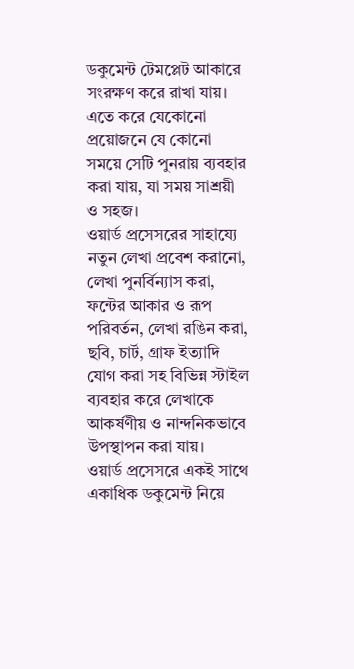ডকুমেন্ট টেমপ্লেট আকারে সংরক্ষণ করে রাখা যায়। এতে করে যেকোনো প্রয়োজনে যে কোনো সময়ে সেটি পুনরায় ব্যবহার করা যায়, যা সময় সাশ্রয়ী ও সহজ।
ওয়ার্ড প্রসেসরের সাহায্যে নতুন লেখা প্রবেশ করানো, লেখা পুনর্বিন্যাস করা, ফন্টের আকার ও রূপ পরিবর্তন, লেখা রঙিন করা, ছবি, চার্ট, গ্রাফ ইত্যাদি যোগ করা সহ বিভিন্ন স্টাইল ব্যবহার করে লেখাকে আকর্ষণীয় ও নান্দনিকভাবে উপস্থাপন করা যায়।
ওয়ার্ড প্রসেসরে একই সাথে একাধিক ডকুমেন্ট নিয়ে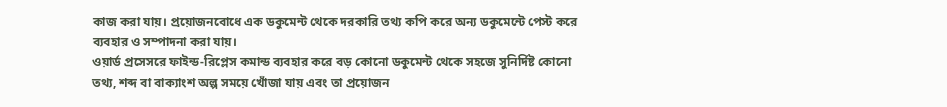কাজ করা যায়। প্রয়োজনবোধে এক ডকুমেন্ট থেকে দরকারি তথ্য কপি করে অন্য ডকুমেন্টে পেস্ট করে ব্যবহার ও সম্পাদনা করা যায়।
ওয়ার্ড প্রসেসরে ফাইন্ড-রিপ্লেস কমান্ড ব্যবহার করে বড় কোনো ডকুমেন্ট থেকে সহজে সুনির্দিষ্ট কোনো তথ্য, শব্দ বা বাক্যাংশ অল্প সময়ে খোঁজা যায় এবং তা প্রয়োজন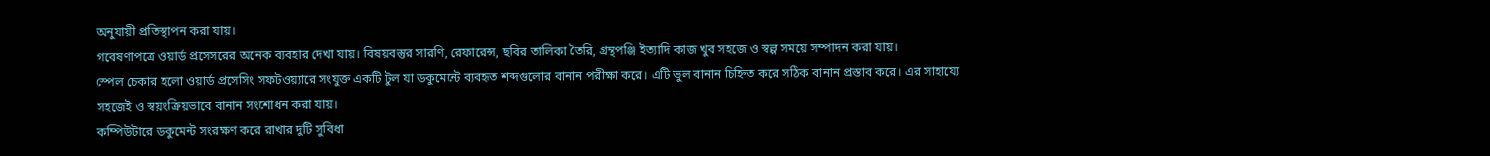অনুযায়ী প্রতিস্থাপন করা যায়।
গবেষণাপত্রে ওয়ার্ড প্রসেসরের অনেক ব্যবহার দেখা যায়। বিষয়বস্তুর সারণি, রেফারেন্স, ছবির তালিকা তৈরি, গ্রন্থপঞ্জি ইত্যাদি কাজ খুব সহজে ও স্বল্প সময়ে সম্পাদন করা যায়।
স্পেল চেকার হলো ওয়ার্ড প্রসেসিং সফটওয়্যারে সংযুক্ত একটি টুল যা ডকুমেন্টে ব্যবহৃত শব্দগুলোর বানান পরীক্ষা করে। এটি ভুল বানান চিহ্নিত করে সঠিক বানান প্রস্তাব করে। এর সাহায্যে সহজেই ও স্বয়ংক্রিয়ভাবে বানান সংশোধন করা যায়।
কম্পিউটারে ডকুমেন্ট সংরক্ষণ করে রাখার দুটি সুবিধা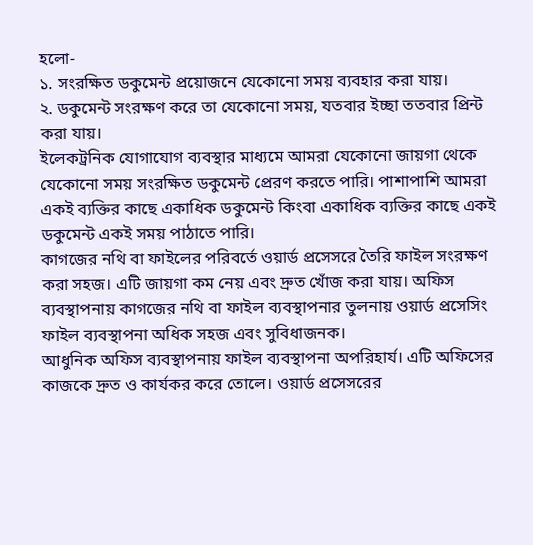হলো-
১. সংরক্ষিত ডকুমেন্ট প্রয়োজনে যেকোনো সময় ব্যবহার করা যায়।
২. ডকুমেন্ট সংরক্ষণ করে তা যেকোনো সময়, যতবার ইচ্ছা ততবার প্রিন্ট করা যায়।
ইলেকট্রনিক যোগাযোগ ব্যবস্থার মাধ্যমে আমরা যেকোনো জায়গা থেকে যেকোনো সময় সংরক্ষিত ডকুমেন্ট প্রেরণ করতে পারি। পাশাপাশি আমরা একই ব্যক্তির কাছে একাধিক ডকুমেন্ট কিংবা একাধিক ব্যক্তির কাছে একই ডকুমেন্ট একই সময় পাঠাতে পারি।
কাগজের নথি বা ফাইলের পরিবর্তে ওয়ার্ড প্রসেসরে তৈরি ফাইল সংরক্ষণ করা সহজ। এটি জায়গা কম নেয় এবং দ্রুত খোঁজ করা যায়। অফিস ব্যবস্থাপনায় কাগজের নথি বা ফাইল ব্যবস্থাপনার তুলনায় ওয়ার্ড প্রসেসিং ফাইল ব্যবস্থাপনা অধিক সহজ এবং সুবিধাজনক।
আধুনিক অফিস ব্যবস্থাপনায় ফাইল ব্যবস্থাপনা অপরিহার্য। এটি অফিসের কাজকে দ্রুত ও কার্যকর করে তোলে। ওয়ার্ড প্রসেসরের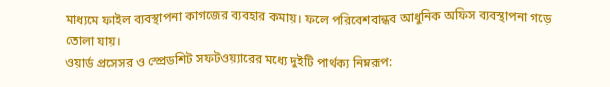মাধ্যমে ফাইল ব্যবস্থাপনা কাগজের ব্যবহার কমায়। ফলে পরিবেশবান্ধব আধুনিক অফিস ব্যবস্থাপনা গড়ে তোলা যায়।
ওয়ার্ড প্রসেসর ও স্প্রেডশিট সফটওয়্যারের মধ্যে দুইটি পার্থক্য নিম্নরূপ: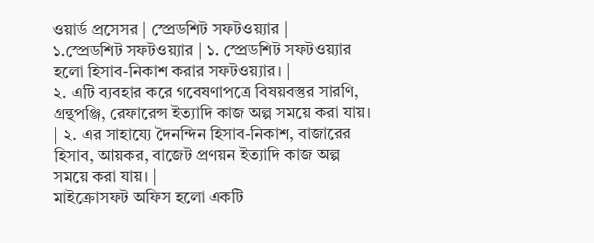ওয়ার্ড প্রসেসর | স্প্রেডশিট সফটওয়্যার |
১.স্প্রেডশিট সফটওয়্যার | ১. স্প্রেডশিট সফটওয়্যার হলো হিসাব-নিকাশ করার সফটওয়্যার। |
২. এটি ব্যবহার করে গবেষণাপত্রে বিষয়বস্তুর সারণি, গ্রন্থপঞ্জি, রেফারেন্স ইত্যাদি কাজ অল্প সময়ে করা যায়। | ২. এর সাহায্যে দৈনন্দিন হিসাব-নিকাশ, বাজারের হিসাব, আয়কর, বাজেট প্রণয়ন ইত্যাদি কাজ অল্প সময়ে করা যায়। |
মাইক্রোসফট অফিস হলো একটি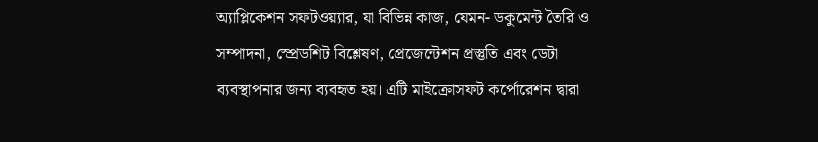অ্যাপ্লিকেশন সফটওয়্যার, যা বিভিন্ন কাজ, যেমন- ডকুমেন্ট তৈরি ও সম্পাদনা, স্প্রেডশিট বিশ্লেষণ, প্রেজেন্টেশন প্রস্তুতি এবং ডেটা ব্যবস্থাপনার জন্য ব্যবহৃত হয়। এটি মাইক্রোসফট কর্পোরেশন দ্বারা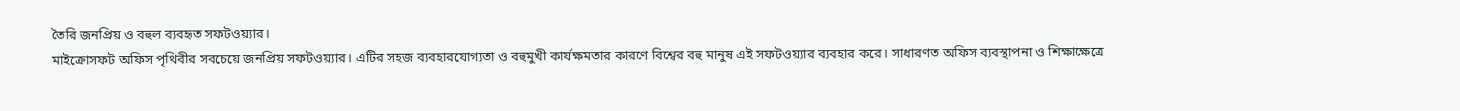তৈরি জনপ্রিয় ও বহুল ব্যবহৃত সফটওয়্যার।
মাইক্রোসফট অফিস পৃথিবীর সবচেয়ে জনপ্রিয় সফটওয়্যার। এটির সহজ ব্যবহারযোগ্যতা ও বহুমুখী কার্যক্ষমতার কারণে বিশ্বের বহু মানুষ এই সফটওয়্যার ব্যবহার করে। সাধারণত অফিস ব্যবস্থাপনা ও শিক্ষাক্ষেত্রে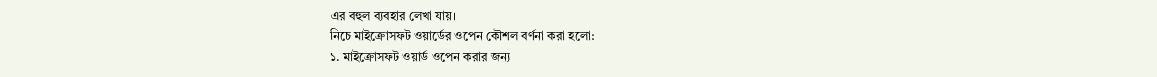এর বহুল ব্যবহার লেখা যায়।
নিচে মাইক্রোসফট ওয়ার্ডের ওপেন কৌশল বর্ণনা করা হলো:
১. মাইক্রোসফট ওয়ার্ড ওপেন করার জন্য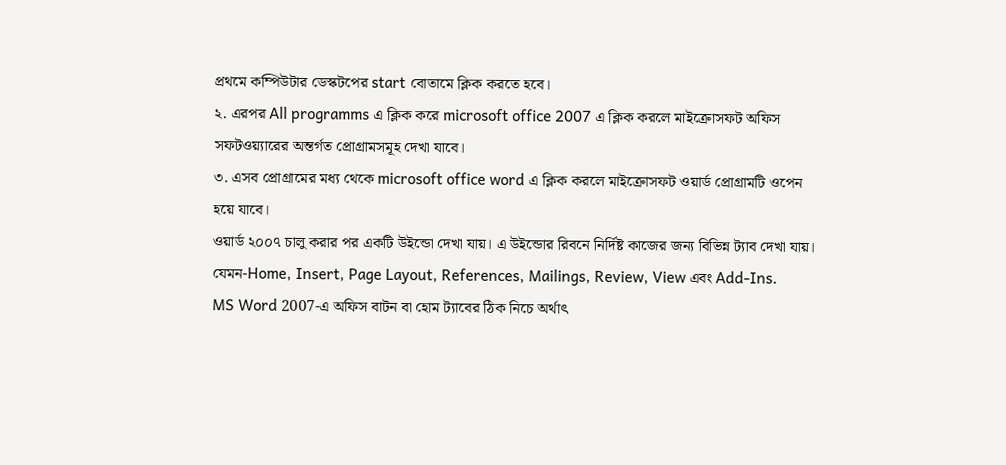প্রথমে কম্পিউটার ডেস্কটপের start বোতামে ক্লিক করতে হবে।
২. এরপর All programms এ ক্লিক করে microsoft office 2007 এ ক্লিক করলে মাইক্রোসফট অফিস সফটওয়্যারের অন্তর্গত প্রোগ্রামসমূহ দেখা যাবে।
৩. এসব প্রোগ্রামের মধ্য থেকে microsoft office word এ ক্লিক করলে মাইক্রোসফট ওয়ার্ড প্রোগ্রামটি ওপেন হয়ে যাবে।
ওয়ার্ড ২০০৭ চালু করার পর একটি উইন্ডো দেখা যায়। এ উইন্ডোর রিবনে নির্দিষ্ট কাজের জন্য বিভিন্ন ট্যাব দেখা যায়। যেমন-Home, Insert, Page Layout, References, Mailings, Review, View এবং Add-Ins.
MS Word 2007-এ অফিস বাটন বা হোম ট্যাবের ঠিক নিচে অর্থাৎ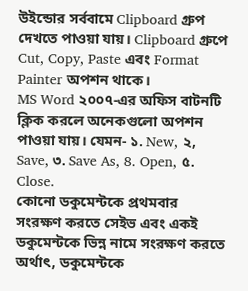উইন্ডোর সর্ববামে Clipboard গ্রুপ দেখতে পাওয়া যায়। Clipboard গ্রুপে Cut, Copy, Paste এবং Format Painter অপশন থাকে।
MS Word ২০০৭-এর অফিস বাটনটি ক্লিক করলে অনেকগুলো অপশন পাওয়া যায়। যেমন- ১. New, ২, Save, ৩. Save As, 8. Open, ৫. Close.
কোনো ডকুমেন্টকে প্রথমবার সংরক্ষণ করতে সেইভ এবং একই ডকুমেন্টকে ভিন্ন নামে সংরক্ষণ করতে অর্থাৎ, ডকুমেন্টকে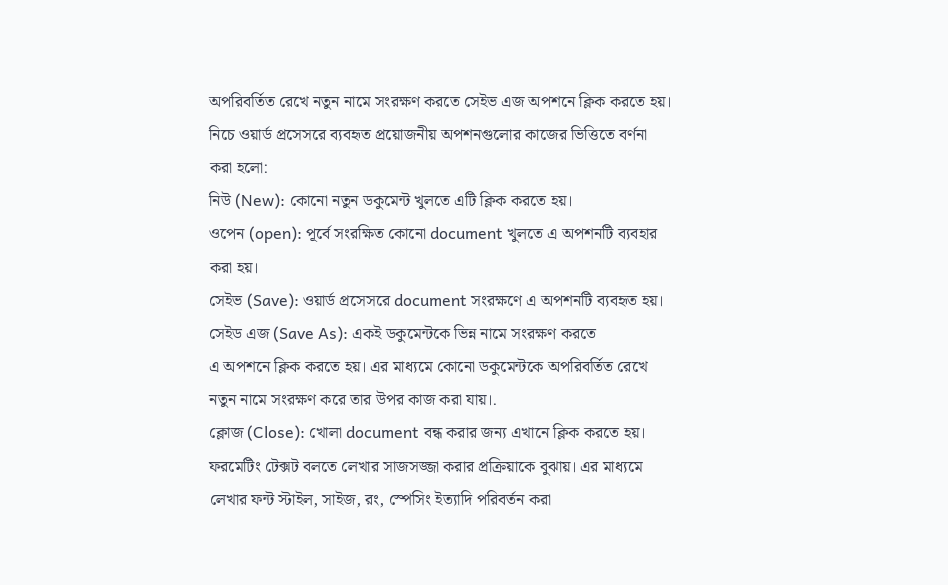অপরিবর্তিত রেখে নতুন নামে সংরক্ষণ করতে সেইভ এজ অপশনে ক্লিক করতে হয়।
নিচে ওয়ার্ড প্রসেসরে ব্যবহৃত প্রয়োজনীয় অপশনগুলোর কাজের ভিত্তিতে বর্ণনা করা হলো:
নিউ (New): কোনো নতুন ডকুমেন্ট খুলতে এটি ক্লিক করতে হয়।
ওপেন (open): পূর্বে সংরক্ষিত কোনো document খুলতে এ অপশনটি ব্যবহার করা হয়।
সেইভ (Save): ওয়ার্ড প্রসেসরে document সংরক্ষণে এ অপশনটি ব্যবহৃত হয়।
সেইড এজ (Save As): একই ডকুমেন্টকে ভিন্ন নামে সংরক্ষণ করতে
এ অপশনে ক্লিক করতে হয়। এর মাধ্যমে কোনো ডকুমেন্টকে অপরিবর্তিত রেখে নতুন নামে সংরক্ষণ করে তার উপর কাজ করা যায়।.
ক্লোজ (Close): খোলা document বন্ধ করার জন্য এখানে ক্লিক করতে হয়।
ফরমেটিং টেক্সট বলতে লেখার সাজসজ্জা করার প্রক্রিয়াকে বুঝায়। এর মাধ্যমে লেখার ফন্ট স্টাইল, সাইজ, রং, স্পেসিং ইত্যাদি পরিবর্তন করা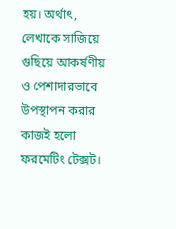হয়। অর্থাৎ, লেখাকে সাজিয়ে গুছিয়ে আকর্ষণীয় ও পেশাদারভাবে উপস্থাপন করার কাজই হলো ফরমেটিং টেক্সট।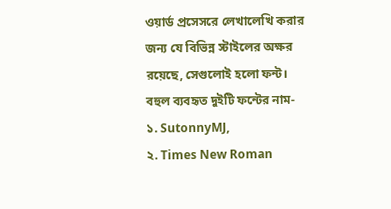ওয়ার্ড প্রসেসরে লেখালেখি করার জন্য যে বিভিন্ন স্টাইলের অক্ষর রয়েছে, সেগুলোই হলো ফন্ট।
বহুল ব্যবহৃত দুইটি ফন্টের নাম-
১. SutonnyMJ,
২. Times New Roman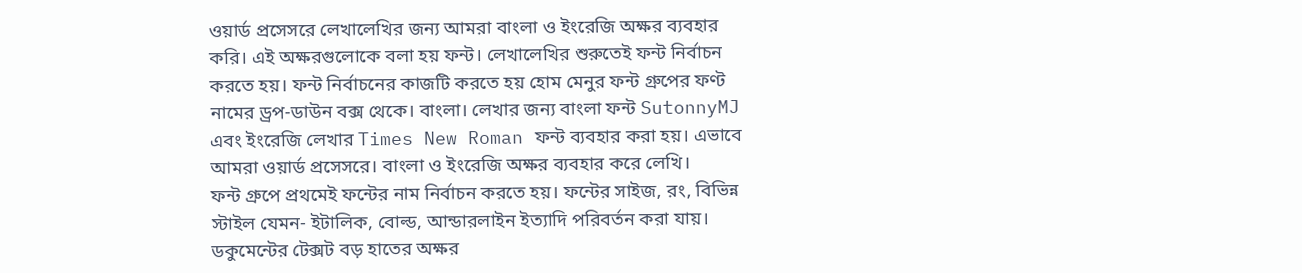ওয়ার্ড প্রসেসরে লেখালেখির জন্য আমরা বাংলা ও ইংরেজি অক্ষর ব্যবহার করি। এই অক্ষরগুলোকে বলা হয় ফন্ট। লেখালেখির শুরুতেই ফন্ট নির্বাচন করতে হয়। ফন্ট নির্বাচনের কাজটি করতে হয় হোম মেনুর ফন্ট গ্রুপের ফণ্ট নামের ড্রপ-ডাউন বক্স থেকে। বাংলা। লেখার জন্য বাংলা ফন্ট SutonnyMJ এবং ইংরেজি লেখার Times New Roman ফন্ট ব্যবহার করা হয়। এভাবে আমরা ওয়ার্ড প্রসেসরে। বাংলা ও ইংরেজি অক্ষর ব্যবহার করে লেখি।
ফন্ট গ্রুপে প্রথমেই ফন্টের নাম নির্বাচন করতে হয়। ফন্টের সাইজ, রং, বিভিন্ন স্টাইল যেমন- ইটালিক, বোল্ড, আন্ডারলাইন ইত্যাদি পরিবর্তন করা যায়। ডকুমেন্টের টেক্সট বড় হাতের অক্ষর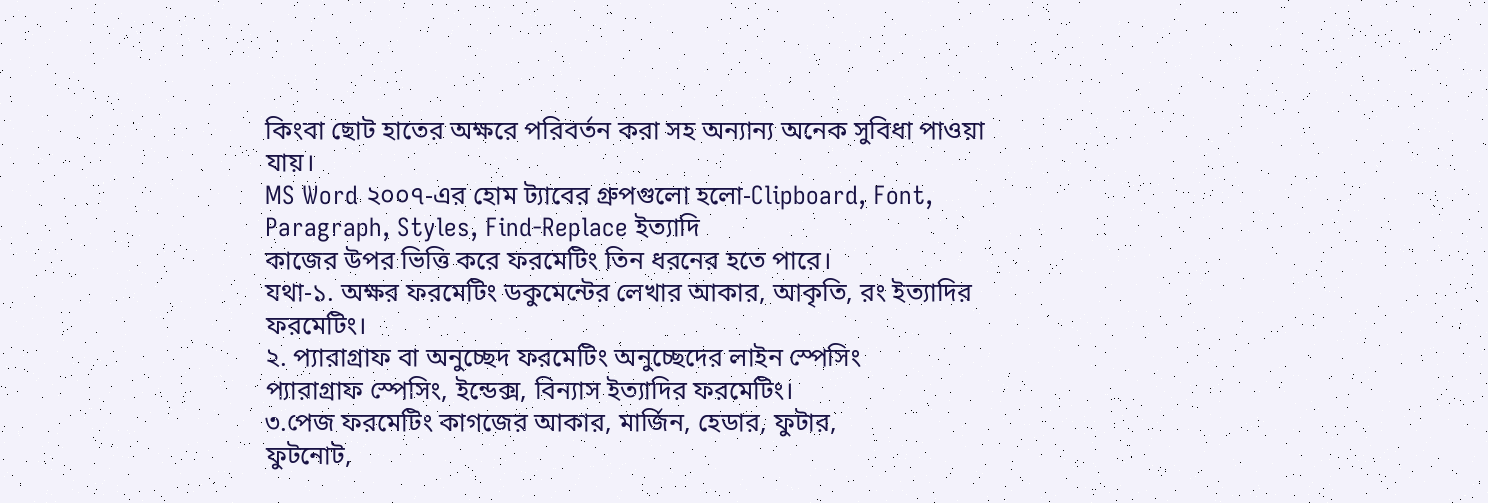কিংবা ছোট হাতের অক্ষরে পরিবর্তন করা সহ অন্যান্য অনেক সুবিধা পাওয়া যায়।
MS Word ২০০৭-এর হোম ট্যাবের গ্রুপগুলো হলো-Clipboard, Font, Paragraph, Styles, Find-Replace ইত্যাদি
কাজের উপর ভিত্তি করে ফরমেটিং তিন ধরনের হতে পারে।
যথা-১. অক্ষর ফরমেটিং ডকুমেন্টের লেখার আকার, আকৃতি, রং ইত্যাদির ফরমেটিং।
২. প্যারাগ্রাফ বা অনুচ্ছেদ ফরমেটিং অনুচ্ছেদের লাইন স্পেসিং
প্যারাগ্রাফ স্পেসিং, ইন্ডেক্স, বিন্যাস ইত্যাদির ফরমেটিং।
৩.পেজ ফরমেটিং কাগজের আকার, মার্জিন, হেডার, ফুটার,
ফুটনোট,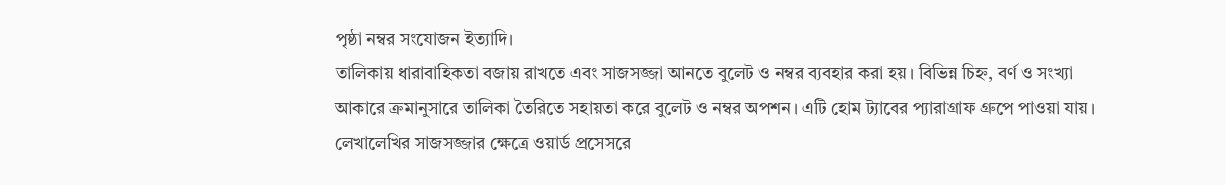পৃষ্ঠা নম্বর সংযোজন ইত্যাদি।
তালিকায় ধারাবাহিকতা বজায় রাখতে এবং সাজসজ্জা আনতে বুলেট ও নম্বর ব্যবহার করা হয়। বিভিন্ন চিহ্ন, বর্ণ ও সংখ্যা আকারে ক্রমানুসারে তালিকা তৈরিতে সহায়তা করে বুলেট ও নম্বর অপশন। এটি হোম ট্যাবের প্যারাগ্রাফ গ্রুপে পাওয়া যায়।
লেখালেখির সাজসজ্জার ক্ষেত্রে ওয়ার্ড প্রসেসরে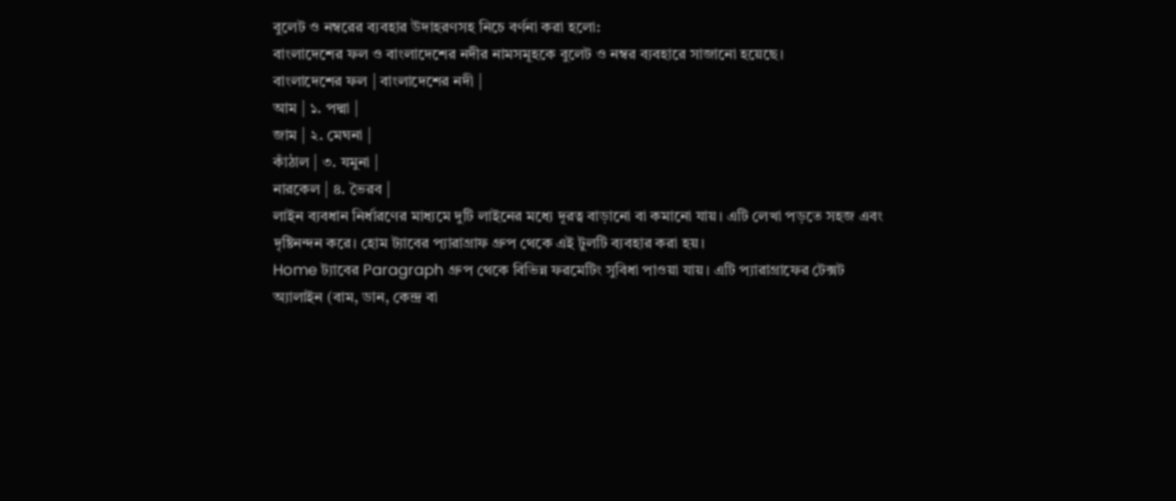বুলেট ও নম্বরের ব্যবহার উদাহরণসহ নিচে বর্ণনা করা হলো:
বাংলাদেশের ফল ও বাংলাদেশের নদীর নামসমূহকে বুলেট ও নম্বর ব্যবহারে সাজানো হয়েছে।
বাংলাদেশের ফল | বাংলাদেশের নদী |
আম | ১. পদ্মা |
জাম | ২. মেঘনা |
কাঁঠাল | ৩. যমুনা |
নারকেল | ৪. ভৈরব |
লাইন ব্যবধান নির্ধারণের মাধ্যমে দুটি লাইনের মধ্যে দূরত্ব বাড়ানো বা কমানো যায়। এটি লেখা পড়তে সহজ এবং দৃষ্টিনন্দন করে। হোম ট্যাবের প্যারাগ্রাফ গ্রুপ থেকে এই টুলটি ব্যবহার করা হয়।
Home ট্যাবের Paragraph গ্রুপ থেকে বিভিন্ন ফরমেটিং সুবিধা পাওয়া যায়। এটি প্যারাগ্রাফের টেক্সট অ্যালাইন (বাম, ডান, কেন্দ্র বা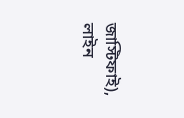জাস্টিফাই), লাইন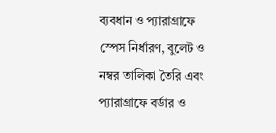ব্যবধান ও প্যারাগ্রাফে স্পেস নির্ধারণ, বুলেট ও নম্বর তালিকা তৈরি এবং প্যারাগ্রাফে বর্ডার ও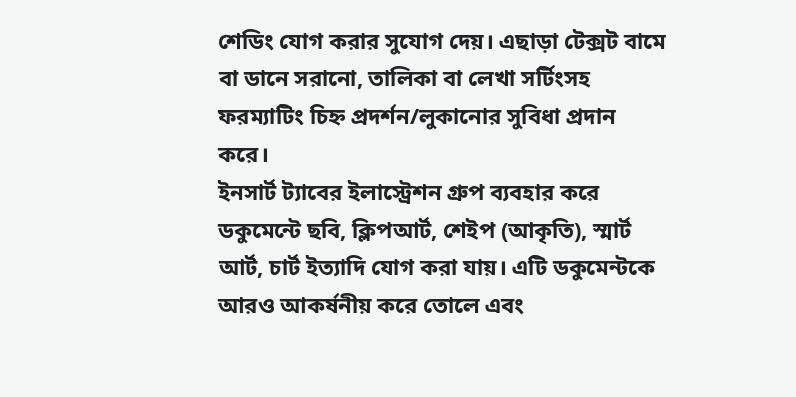শেডিং যোগ করার সুযোগ দেয়। এছাড়া টেক্সট বামে বা ডানে সরানো, তালিকা বা লেখা সর্টিংসহ ফরম্যাটিং চিহ্ন প্রদর্শন/লুকানোর সুবিধা প্রদান করে।
ইনসার্ট ট্যাবের ইলাস্ট্রেশন গ্রুপ ব্যবহার করে ডকুমেন্টে ছবি, ক্লিপআর্ট, শেইপ (আকৃতি), স্মার্ট আর্ট, চার্ট ইত্যাদি যোগ করা যায়। এটি ডকুমেন্টকে আরও আকর্ষনীয় করে তোলে এবং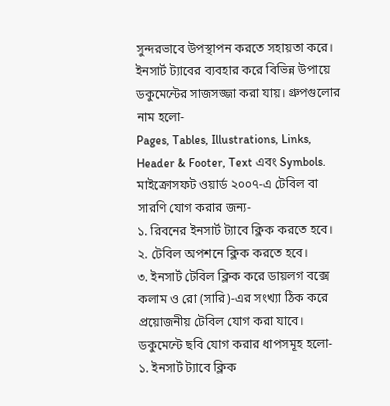সুন্দরভাবে উপস্থাপন করতে সহায়তা করে।
ইনসার্ট ট্যাবের ব্যবহার করে বিভিন্ন উপায়ে ডকুমেন্টের সাজসজ্জা করা যায়। গ্রুপগুলোর নাম হলো-
Pages, Tables, Illustrations, Links, Header & Footer, Text এবং Symbols.
মাইক্রোসফট ওয়ার্ড ২০০৭-এ টেবিল বা সারণি যোগ করার জন্য-
১. রিবনের ইনসার্ট ট্যাবে ক্লিক করতে হবে।
২. টেবিল অপশনে ক্লিক করতে হবে।
৩. ইনসার্ট টেবিল ক্লিক করে ডায়লগ বক্সে কলাম ও রো (সারি)-এর সংখ্যা ঠিক করে প্রয়োজনীয় টেবিল যোগ করা যাবে।
ডকুমেন্টে ছবি যোগ করার ধাপসমূহ হলো-
১. ইনসার্ট ট্যাবে ক্লিক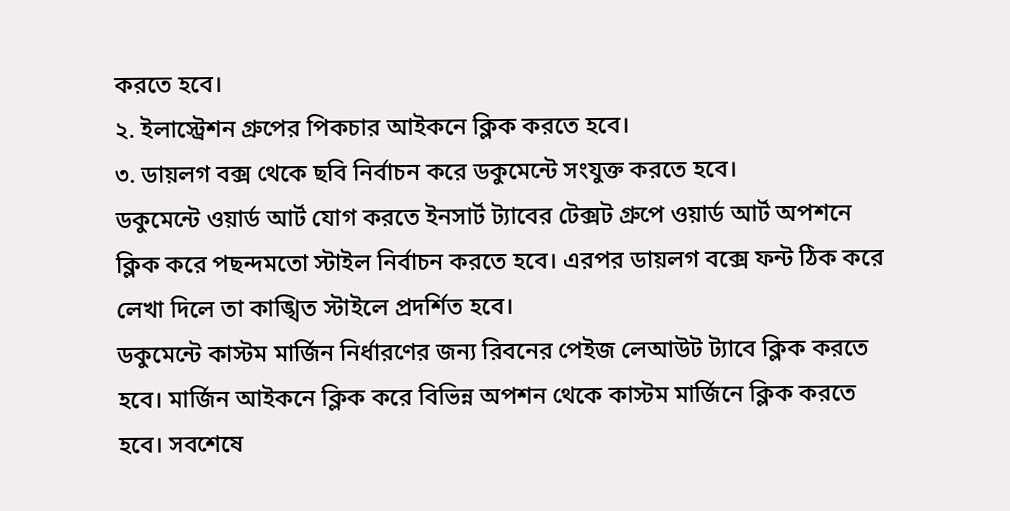করতে হবে।
২. ইলাস্ট্রেশন গ্রুপের পিকচার আইকনে ক্লিক করতে হবে।
৩. ডায়লগ বক্স থেকে ছবি নির্বাচন করে ডকুমেন্টে সংযুক্ত করতে হবে।
ডকুমেন্টে ওয়ার্ড আর্ট যোগ করতে ইনসার্ট ট্যাবের টেক্সট গ্রুপে ওয়ার্ড আর্ট অপশনে ক্লিক করে পছন্দমতো স্টাইল নির্বাচন করতে হবে। এরপর ডায়লগ বক্সে ফন্ট ঠিক করে লেখা দিলে তা কাঙ্খিত স্টাইলে প্রদর্শিত হবে।
ডকুমেন্টে কাস্টম মার্জিন নির্ধারণের জন্য রিবনের পেইজ লেআউট ট্যাবে ক্লিক করতে হবে। মার্জিন আইকনে ক্লিক করে বিভিন্ন অপশন থেকে কাস্টম মার্জিনে ক্লিক করতে হবে। সবশেষে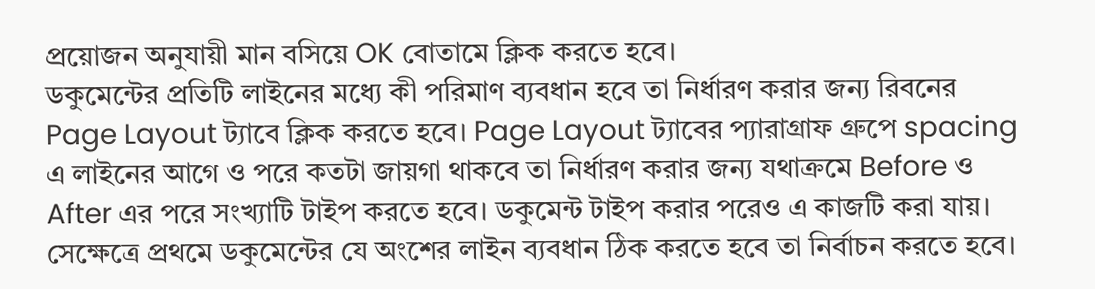প্রয়োজন অনুযায়ী মান বসিয়ে OK বোতামে ক্লিক করতে হবে।
ডকুমেন্টের প্রতিটি লাইনের মধ্যে কী পরিমাণ ব্যবধান হবে তা নির্ধারণ করার জন্য রিবনের Page Layout ট্যাবে ক্লিক করতে হবে। Page Layout ট্যাবের প্যারাগ্রাফ গ্রুপে spacing এ লাইনের আগে ও পরে কতটা জায়গা থাকবে তা নির্ধারণ করার জন্য যথাক্রমে Before ও After এর পরে সংখ্যাটি টাইপ করতে হবে। ডকুমেন্ট টাইপ করার পরেও এ কাজটি করা যায়। সেক্ষেত্রে প্রথমে ডকুমেন্টের যে অংশের লাইন ব্যবধান ঠিক করতে হবে তা নির্বাচন করতে হবে।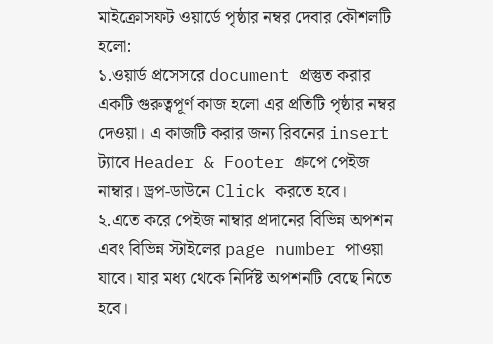মাইক্রোসফট ওয়ার্ডে পৃষ্ঠার নম্বর দেবার কৌশলটি হলো:
১.ওয়ার্ড প্রসেসরে document প্রস্তুত করার একটি গুরুত্বপূর্ণ কাজ হলো এর প্রতিটি পৃষ্ঠার নম্বর দেওয়া। এ কাজটি করার জন্য রিবনের insert ট্যাবে Header & Footer গ্রুপে পেইজ নাম্বার। ড্রপ-ডাউনে Click করতে হবে।
২.এতে করে পেইজ নাম্বার প্রদানের বিভিন্ন অপশন এবং বিভিন্ন স্টাইলের page number পাওয়া যাবে। যার মধ্য থেকে নির্দিষ্ট অপশনটি বেছে নিতে হবে।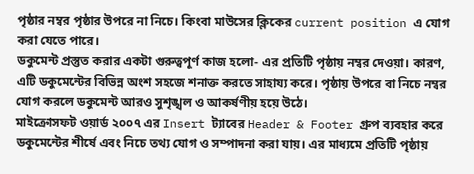পৃষ্ঠার নম্বর পৃষ্ঠার উপরে না নিচে। কিংবা মাউসের ক্লিকের current position এ যোগ করা যেতে পারে।
ডকুমেন্ট প্রস্তুত করার একটা গুরুত্বপূর্ণ কাজ হলো- এর প্রতিটি পৃষ্ঠায় নম্বর দেওয়া। কারণ, এটি ডকুমেন্টের বিভিন্ন অংশ সহজে শনাক্ত করতে সাহায্য করে। পৃষ্ঠায় উপরে বা নিচে নম্বর যোগ করলে ডকুমেন্ট আরও সুশৃঙ্খল ও আকর্ষণীয় হয়ে উঠে।
মাইক্রোসফট ওয়ার্ড ২০০৭ এর Insert ট্যাবের Header & Footer গ্রুপ ব্যবহার করে ডকুমেন্টের শীর্ষে এবং নিচে তথ্য যোগ ও সম্পাদনা করা যায়। এর মাধ্যমে প্রতিটি পৃষ্ঠায়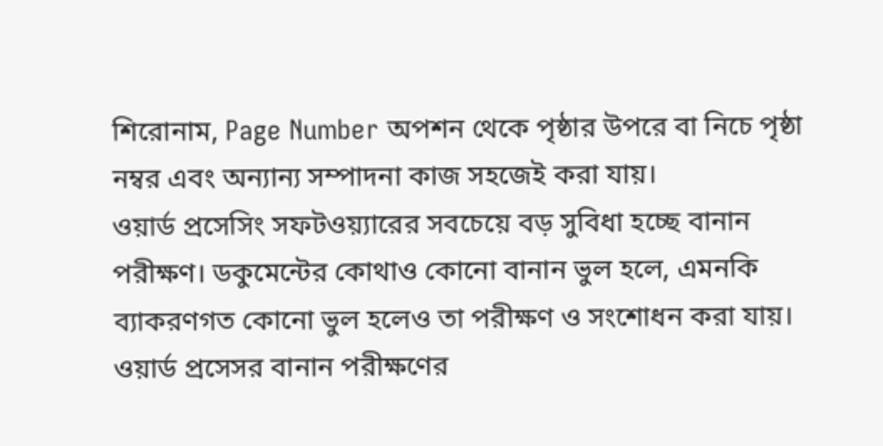শিরোনাম, Page Number অপশন থেকে পৃষ্ঠার উপরে বা নিচে পৃষ্ঠা নম্বর এবং অন্যান্য সম্পাদনা কাজ সহজেই করা যায়।
ওয়ার্ড প্রসেসিং সফটওয়্যারের সবচেয়ে বড় সুবিধা হচ্ছে বানান পরীক্ষণ। ডকুমেন্টের কোথাও কোনো বানান ভুল হলে, এমনকি ব্যাকরণগত কোনো ভুল হলেও তা পরীক্ষণ ও সংশোধন করা যায়। ওয়ার্ড প্রসেসর বানান পরীক্ষণের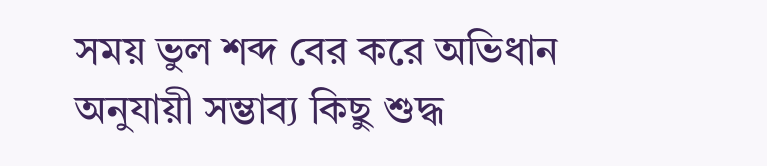সময় ভুল শব্দ বের করে অভিধান অনুযায়ী সম্ভাব্য কিছু শুদ্ধ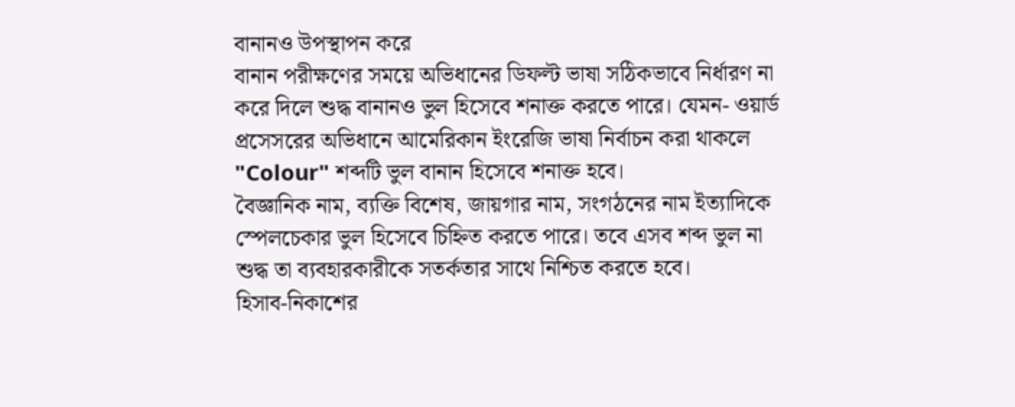বানানও উপস্থাপন করে
বানান পরীক্ষণের সময়ে অভিধানের ডিফল্ট ভাষা সঠিকভাবে নির্ধারণ না করে দিলে শুদ্ধ বানানও ভুল হিসেবে শনাক্ত করতে পারে। যেমন- ওয়ার্ড প্রসেসরের অভিধানে আমেরিকান ইংরেজি ভাষা নির্বাচন করা থাকলে "Colour" শব্দটি ভুল বানান হিসেবে শনাক্ত হবে।
বৈজ্ঞানিক নাম, ব্যক্তি বিশেষ, জায়গার নাম, সংগঠনের নাম ইত্যাদিকে স্পেলচেকার ভুল হিসেবে চিহ্নিত করতে পারে। তবে এসব শব্দ ভুল না শুদ্ধ তা ব্যবহারকারীকে সতর্কতার সাথে নিশ্চিত করতে হবে।
হিসাব-নিকাশের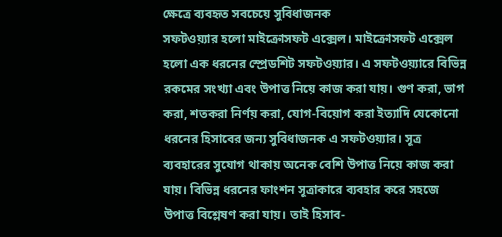ক্ষেত্রে ব্যবহৃত সবচেয়ে সুবিধাজনক
সফটওয়্যার হলো মাইক্রোসফট এক্সেল। মাইক্রোসফট এক্সেল হলো এক ধরনের স্প্রেডশিট সফটওয়্যার। এ সফটওয়্যারে বিভিন্ন রকমের সংখ্যা এবং উপাত্ত নিয়ে কাজ করা যায়। গুণ করা, ভাগ করা, শতকরা নির্ণয় করা, যোগ-বিয়োগ করা ইত্যাদি যেকোনো ধরনের হিসাবের জন্য সুবিধাজনক এ সফটওয়্যার। সূত্র ব্যবহারের সুযোগ থাকায় অনেক বেশি উপাত্ত নিয়ে কাজ করা যায়। বিভিন্ন ধরনের ফাংশন সূত্রাকারে ব্যবহার করে সহজে উপাত্ত বিশ্লেষণ করা যায়। তাই হিসাব-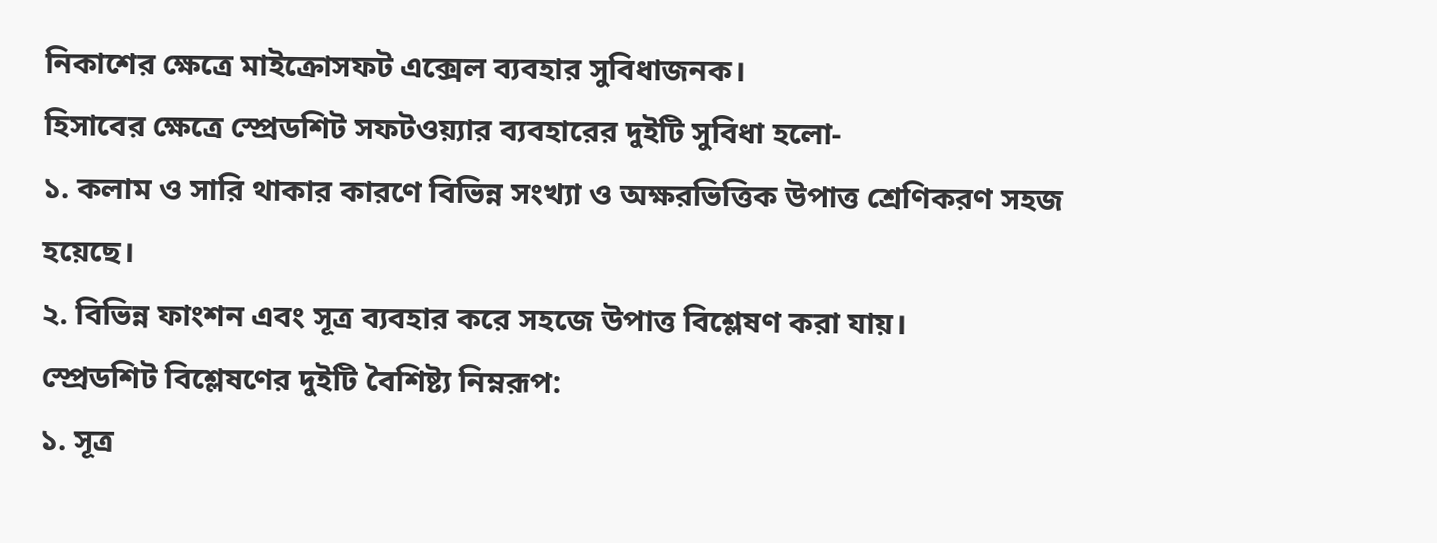নিকাশের ক্ষেত্রে মাইক্রোসফট এক্সেল ব্যবহার সুবিধাজনক।
হিসাবের ক্ষেত্রে স্প্রেডশিট সফটওয়্যার ব্যবহারের দুইটি সুবিধা হলো-
১. কলাম ও সারি থাকার কারণে বিভিন্ন সংখ্যা ও অক্ষরভিত্তিক উপাত্ত শ্রেণিকরণ সহজ হয়েছে।
২. বিভিন্ন ফাংশন এবং সূত্র ব্যবহার করে সহজে উপাত্ত বিশ্লেষণ করা যায়।
স্প্রেডশিট বিশ্লেষণের দুইটি বৈশিষ্ট্য নিম্নরূপ:
১. সূত্র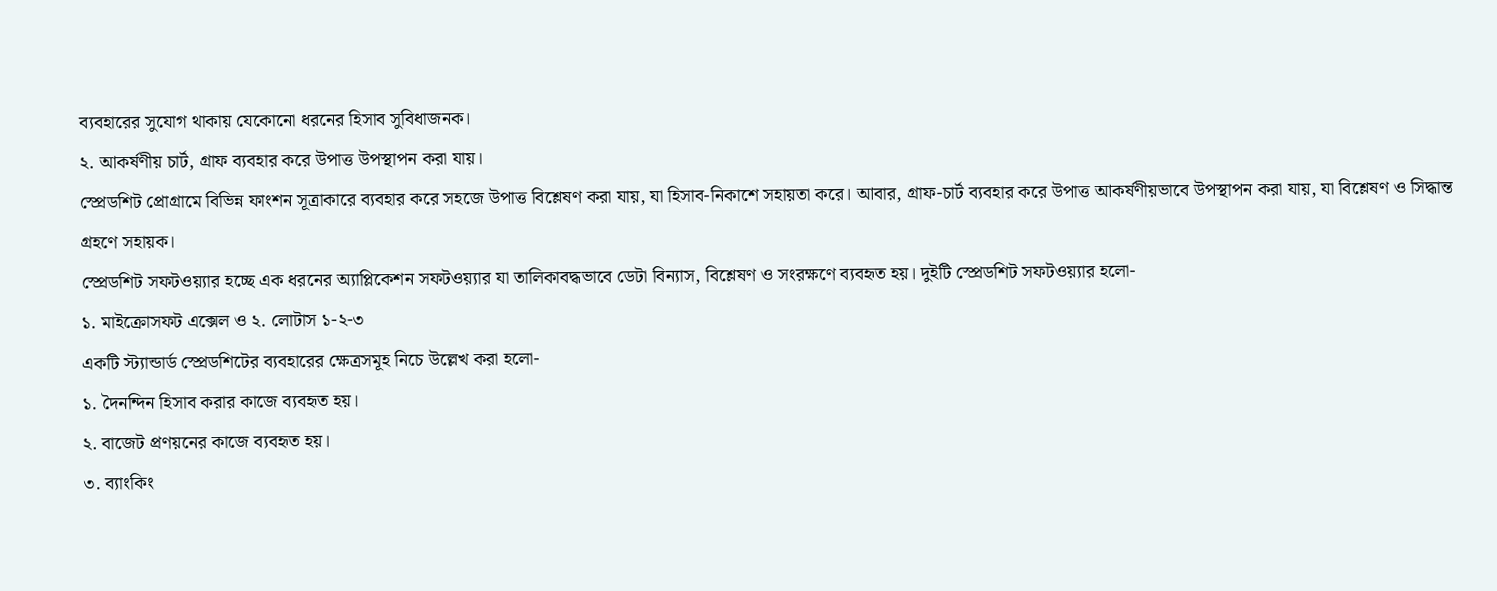ব্যবহারের সুযোগ থাকায় যেকোনো ধরনের হিসাব সুবিধাজনক।
২. আকর্ষণীয় চার্ট, গ্রাফ ব্যবহার করে উপাত্ত উপস্থাপন করা যায়।
স্প্রেডশিট প্রোগ্রামে বিভিন্ন ফাংশন সূত্রাকারে ব্যবহার করে সহজে উপাত্ত বিশ্লেষণ করা যায়, যা হিসাব-নিকাশে সহায়তা করে। আবার, গ্রাফ-চার্ট ব্যবহার করে উপাত্ত আকর্ষণীয়ভাবে উপস্থাপন করা যায়, যা বিশ্লেষণ ও সিদ্ধান্ত গ্রহণে সহায়ক।
স্প্রেডশিট সফটওয়্যার হচ্ছে এক ধরনের অ্যাপ্লিকেশন সফটওয়্যার যা তালিকাবদ্ধভাবে ডেটা বিন্যাস, বিশ্লেষণ ও সংরক্ষণে ব্যবহৃত হয়। দুইটি স্প্রেডশিট সফটওয়্যার হলো-
১. মাইক্রোসফট এক্সেল ও ২. লোটাস ১-২-৩
একটি স্ট্যান্ডার্ড স্প্রেডশিটের ব্যবহারের ক্ষেত্রসমূহ নিচে উল্লেখ করা হলো-
১. দৈনন্দিন হিসাব করার কাজে ব্যবহৃত হয়।
২. বাজেট প্রণয়নের কাজে ব্যবহৃত হয়।
৩. ব্যাংকিং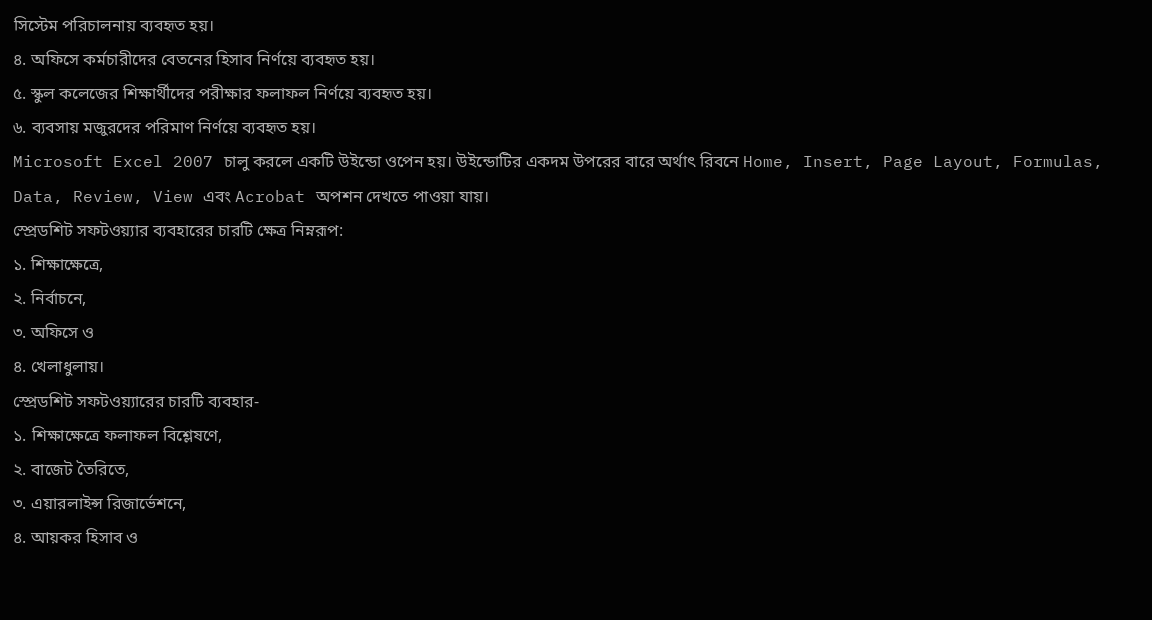সিস্টেম পরিচালনায় ব্যবহৃত হয়।
৪. অফিসে কর্মচারীদের বেতনের হিসাব নির্ণয়ে ব্যবহৃত হয়।
৫. স্কুল কলেজের শিক্ষার্থীদের পরীক্ষার ফলাফল নির্ণয়ে ব্যবহৃত হয়।
৬. ব্যবসায় মজুরদের পরিমাণ নির্ণয়ে ব্যবহৃত হয়।
Microsoft Excel 2007 চালু করলে একটি উইন্ডো ওপেন হয়। উইন্ডোটির একদম উপরের বারে অর্থাৎ রিবনে Home, Insert, Page Layout, Formulas, Data, Review, View এবং Acrobat অপশন দেখতে পাওয়া যায়।
স্প্রেডশিট সফটওয়্যার ব্যবহারের চারটি ক্ষেত্র নিম্নরূপ:
১. শিক্ষাক্ষেত্রে,
২. নির্বাচনে,
৩. অফিসে ও
৪. খেলাধুলায়।
স্প্রেডশিট সফটওয়্যারের চারটি ব্যবহার-
১. শিক্ষাক্ষেত্রে ফলাফল বিশ্লেষণে,
২. বাজেট তৈরিতে,
৩. এয়ারলাইন্স রিজার্ভেশনে,
৪. আয়কর হিসাব ও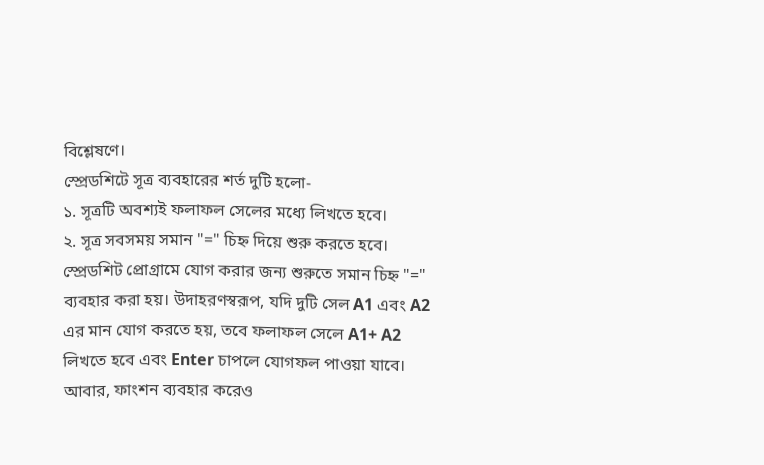বিশ্লেষণে।
স্প্রেডশিটে সূত্র ব্যবহারের শর্ত দুটি হলো-
১. সূত্রটি অবশ্যই ফলাফল সেলের মধ্যে লিখতে হবে।
২. সূত্র সবসময় সমান "=" চিহ্ন দিয়ে শুরু করতে হবে।
স্প্রেডশিট প্রোগ্রামে যোগ করার জন্য শুরুতে সমান চিহ্ন "=" ব্যবহার করা হয়। উদাহরণস্বরূপ, যদি দুটি সেল A1 এবং A2 এর মান যোগ করতে হয়, তবে ফলাফল সেলে A1+ A2 লিখতে হবে এবং Enter চাপলে যোগফল পাওয়া যাবে। আবার, ফাংশন ব্যবহার করেও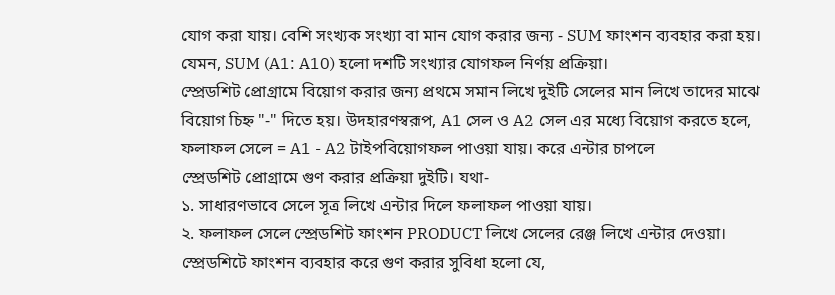যোগ করা যায়। বেশি সংখ্যক সংখ্যা বা মান যোগ করার জন্য - SUM ফাংশন ব্যবহার করা হয়। যেমন, SUM (A1: A10) হলো দশটি সংখ্যার যোগফল নির্ণয় প্রক্রিয়া।
স্প্রেডশিট প্রোগ্রামে বিয়োগ করার জন্য প্রথমে সমান লিখে দুইটি সেলের মান লিখে তাদের মাঝে বিয়োগ চিহ্ন "-" দিতে হয়। উদহারণস্বরূপ, A1 সেল ও A2 সেল এর মধ্যে বিয়োগ করতে হলে, ফলাফল সেলে = A1 - A2 টাইপবিয়োগফল পাওয়া যায়। করে এন্টার চাপলে
স্প্রেডশিট প্রোগ্রামে গুণ করার প্রক্রিয়া দুইটি। যথা-
১. সাধারণভাবে সেলে সূত্র লিখে এন্টার দিলে ফলাফল পাওয়া যায়।
২. ফলাফল সেলে স্প্রেডশিট ফাংশন PRODUCT লিখে সেলের রেঞ্জ লিখে এন্টার দেওয়া।
স্প্রেডশিটে ফাংশন ব্যবহার করে গুণ করার সুবিধা হলো যে,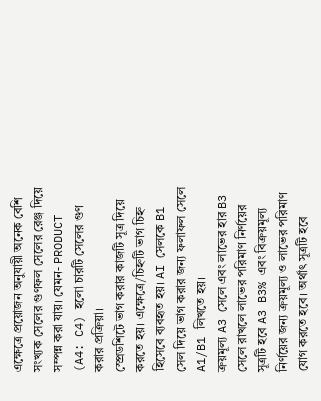এক্ষেত্রে প্রয়োজন অনুযায়ী অনেক বেশি সংখ্যক সেলের গুণফল সেলের রেঞ্জ দিয়ে সম্পন্ন করা যায়। যেমন- PRODUCT (A4: C4) হলো চারটি সেলের গুণ করার প্রক্রিয়া।
স্প্রেডশিটে ভাগ করার কাজটি সূত্র দিয়ে করতে হয়। এক্ষেত্রে/চিহ্নটি ভাগ চিহ্ন হিসেবে ব্যবহৃত হয়। AI সেলকে B1 সেল দিয়ে ভাগ করার জন্য ফলাফল সেলে A1/B1 লিখতে হয়।
ক্রয়মূল্য A3 সেলে এবং লাভের হার B3 সেলে রাখলে লাভের পরিমাণ নির্ণয়ের সূত্রটি হবে A3 B3% এবং বিক্রয়মূল্য নির্ণয়ের জন্য ক্রয়মূল্য ও লাভের পরিমাণ যোগ করতে হবে। অর্থাৎ সূত্রটি হবে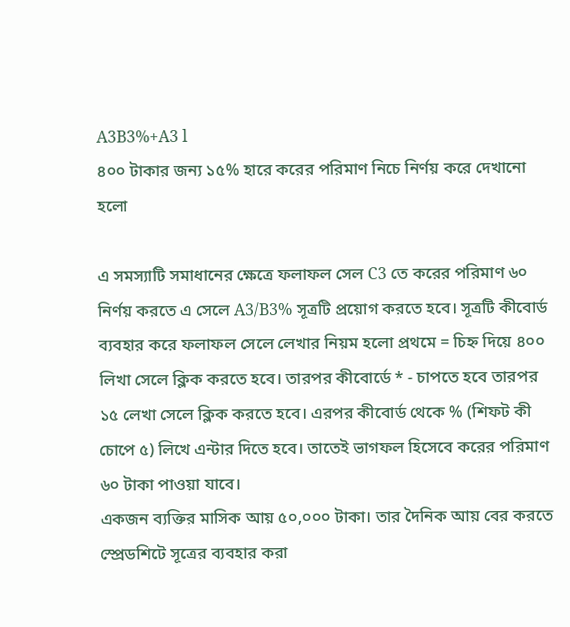A3B3%+A3 l
৪০০ টাকার জন্য ১৫% হারে করের পরিমাণ নিচে নির্ণয় করে দেখানো হলো

এ সমস্যাটি সমাধানের ক্ষেত্রে ফলাফল সেল C3 তে করের পরিমাণ ৬০ নির্ণয় করতে এ সেলে A3/B3% সূত্রটি প্রয়োগ করতে হবে। সূত্রটি কীবোর্ড ব্যবহার করে ফলাফল সেলে লেখার নিয়ম হলো প্রথমে = চিহ্ন দিয়ে ৪০০ লিখা সেলে ক্লিক করতে হবে। তারপর কীবোর্ডে * - চাপতে হবে তারপর ১৫ লেখা সেলে ক্লিক করতে হবে। এরপর কীবোর্ড থেকে % (শিফট কী চোপে ৫) লিখে এন্টার দিতে হবে। তাতেই ভাগফল হিসেবে করের পরিমাণ ৬০ টাকা পাওয়া যাবে।
একজন ব্যক্তির মাসিক আয় ৫০,০০০ টাকা। তার দৈনিক আয় বের করতে স্প্রেডশিটে সূত্রের ব্যবহার করা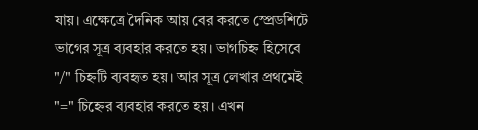যায়। এক্ষেত্রে দৈনিক আয় বের করতে স্প্রেডশিটে ভাগের সূত্র ব্যবহার করতে হয়। ভাগচিহ্ন হিসেবে "/" চিহ্নটি ব্যবহৃত হয়। আর সূত্র লেখার প্রথমেই "=" চিহ্নের ব্যবহার করতে হয়। এখন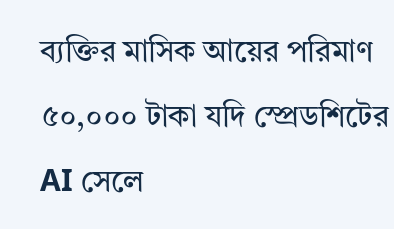ব্যক্তির মাসিক আয়ের পরিমাণ ৫০,০০০ টাকা যদি স্প্রেডশিটের AI সেলে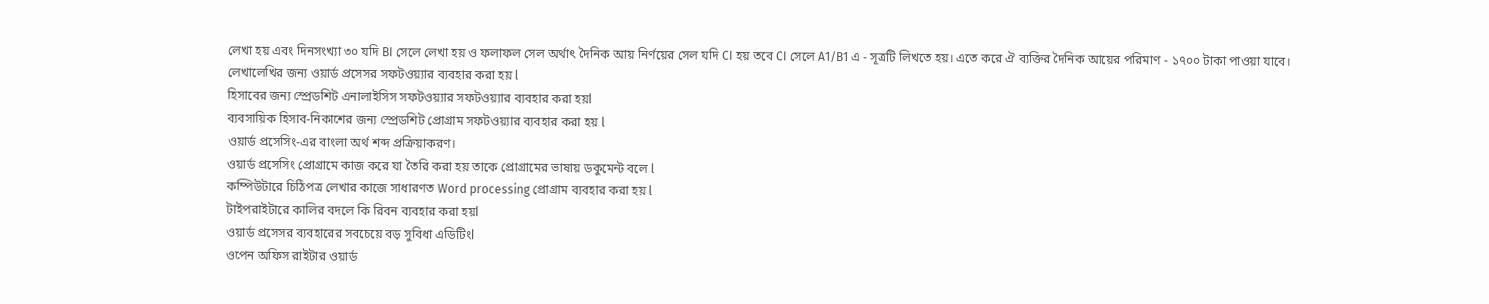লেখা হয় এবং দিনসংখ্যা ৩০ যদি BI সেলে লেখা হয় ও ফলাফল সেল অর্থাৎ দৈনিক আয় নির্ণয়ের সেল যদি CI হয় তবে CI সেলে A1/B1 এ - সূত্রটি লিখতে হয়। এতে করে ঐ ব্যক্তির দৈনিক আয়ের পরিমাণ - ১৭০০ টাকা পাওয়া যাবে।
লেখালেখির জন্য ওয়ার্ড প্রসেসর সফটওয়্যার ব্যবহার করা হয় l
হিসাবের জন্য স্প্রেডশিট এনালাইসিস সফটওয়্যার সফটওয়্যার ব্যবহার করা হয়l
ব্যবসায়িক হিসাব-নিকাশের জন্য স্প্রেডশিট প্রোগ্রাম সফটওয়্যার ব্যবহার করা হয় l
ওয়ার্ড প্রসেসিং-এর বাংলা অর্থ শব্দ প্রক্রিয়াকরণ।
ওয়ার্ড প্রসেসিং প্রোগ্রামে কাজ করে যা তৈরি করা হয় তাকে প্রোগ্রামের ভাষায় ডকুমেন্ট বলে l
কম্পিউটারে চিঠিপত্র লেখার কাজে সাধারণত Word processing প্রোগ্রাম ব্যবহার করা হয় l
টাইপরাইটারে কালির বদলে কি রিবন ব্যবহার করা হয়l
ওয়ার্ড প্রসেসর ব্যবহারের সবচেয়ে বড় সুবিধা এডিটিংl
ওপেন অফিস রাইটার ওয়ার্ড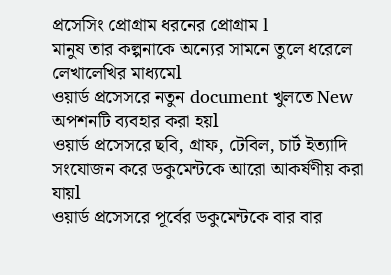প্রসেসিং প্রোগ্রাম ধরনের প্রোগ্রাম l
মানুষ তার কল্পনাকে অন্যের সামনে তুলে ধরেলে লেখালেখির মাধ্যমেl
ওয়ার্ড প্রসেসরে নতুন document খুলতে New অপশনটি ব্যবহার করা হয়l
ওয়ার্ড প্রসেসরে ছবি, গ্রাফ, টেবিল, চার্ট ইত্যাদি সংযোজন করে ডকুমেন্টকে আরো আকর্ষণীয় করা যায়l
ওয়ার্ড প্রসেসরে পূর্বের ডকুমেন্টকে বার বার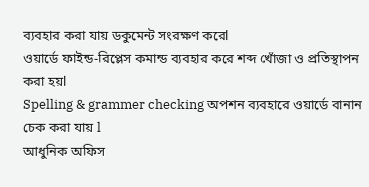ব্যবহার করা যায় ডকুমেন্ট সংরক্ষণ করেl
ওয়ার্ডে ফাইন্ড-রিপ্লেস কমান্ড ব্যবহার করে শব্দ খোঁজা ও প্রতিস্থাপন করা হয়l
Spelling & grammer checking অপশন ব্যবহারে ওয়ার্ডে বানান চেক করা যায় l
আধুনিক অফিস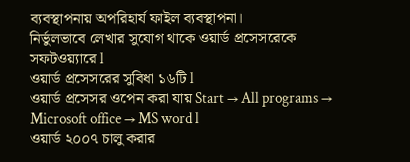ব্যবস্থাপনায় অপরিহার্য ফাইল ব্যবস্থাপনা।
নির্ভুলভাবে লেখার সুযোগ থাকে ওয়ার্ড প্রসেসরেকে সফটওয়্যারে l
ওয়ার্ড প্রসেসরের সুবিধা ১৬টি l
ওয়ার্ড প্রসেসর ওপেন করা যায় Start → All programs → Microsoft office → MS word l
ওয়ার্ড ২০০৭ চালু করার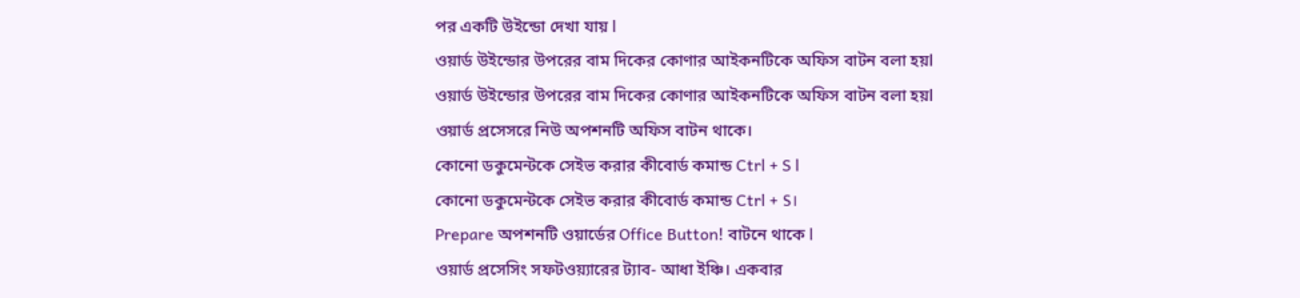পর একটি উইন্ডো দেখা যায় l
ওয়ার্ড উইন্ডোর উপরের বাম দিকের কোণার আইকনটিকে অফিস বাটন বলা হয়l
ওয়ার্ড উইন্ডোর উপরের বাম দিকের কোণার আইকনটিকে অফিস বাটন বলা হয়l
ওয়ার্ড প্রসেসরে নিউ অপশনটি অফিস বাটন থাকে।
কোনো ডকুমেন্টকে সেইভ করার কীবোর্ড কমান্ড Ctrl + S l
কোনো ডকুমেন্টকে সেইভ করার কীবোর্ড কমান্ড Ctrl + S।
Prepare অপশনটি ওয়ার্ডের Office Button! বাটনে থাকে l
ওয়ার্ড প্রসেসিং সফটওয়্যারের ট্যাব- আধা ইঞ্চি। একবার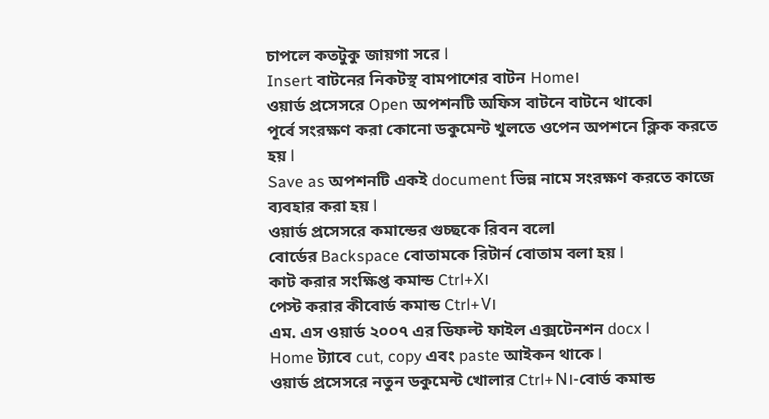চাপলে কতটুকু জায়গা সরে l
Insert বাটনের নিকটস্থ বামপাশের বাটন Home।
ওয়ার্ড প্রসেসরে Open অপশনটি অফিস বাটনে বাটনে থাকেl
পূর্বে সংরক্ষণ করা কোনো ডকুমেন্ট খুলতে ওপেন অপশনে ক্লিক করতে হয় l
Save as অপশনটি একই document ভিন্ন নামে সংরক্ষণ করতে কাজে ব্যবহার করা হয় l
ওয়ার্ড প্রসেসরে কমান্ডের গুচ্ছকে রিবন বলেl
বোর্ডের Backspace বোতামকে রিটার্ন বোতাম বলা হয় l
কাট করার সংক্ষিপ্ত কমান্ড Ctrl+X।
পেস্ট করার কীবোর্ড কমান্ড Ctrl+V।
এম. এস ওয়ার্ড ২০০৭ এর ডিফল্ট ফাইল এক্সটেনশন docx l
Home ট্যাবে cut, copy এবং paste আইকন থাকে l
ওয়ার্ড প্রসেসরে নতুন ডকুমেন্ট খোলার Ctrl+N।-বোর্ড কমান্ড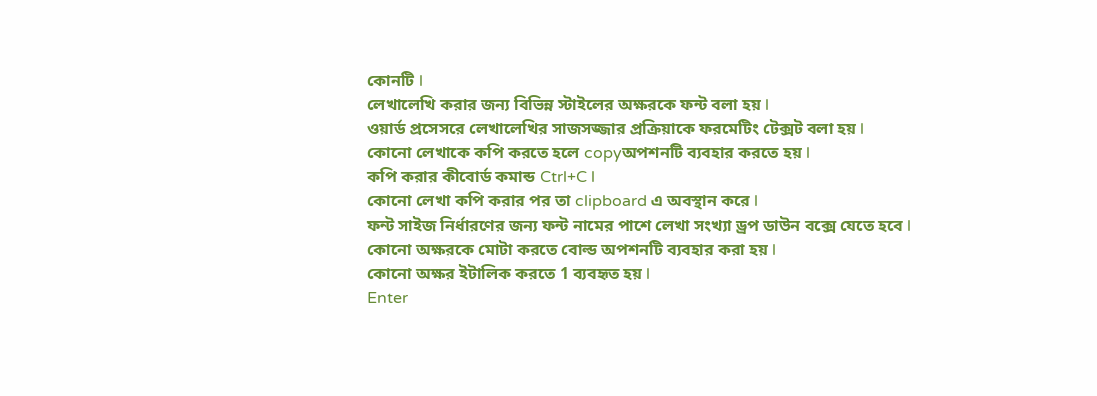কোনটি l
লেখালেখি করার জন্য বিভিন্ন স্টাইলের অক্ষরকে ফন্ট বলা হয় l
ওয়ার্ড প্রসেসরে লেখালেখির সাজসজ্জার প্রক্রিয়াকে ফরমেটিং টেক্সট বলা হয় l
কোনো লেখাকে কপি করতে হলে copyঅপশনটি ব্যবহার করতে হয় l
কপি করার কীবোর্ড কমান্ড Ctrl+C l
কোনো লেখা কপি করার পর তা clipboard এ অবস্থান করে l
ফন্ট সাইজ নির্ধারণের জন্য ফন্ট নামের পাশে লেখা সংখ্যা ড্রপ ডাউন বক্সে যেতে হবে l
কোনো অক্ষরকে মোটা করতে বোল্ড অপশনটি ব্যবহার করা হয় l
কোনো অক্ষর ইটালিক করতে 1 ব্যবহৃত হয় l
Enter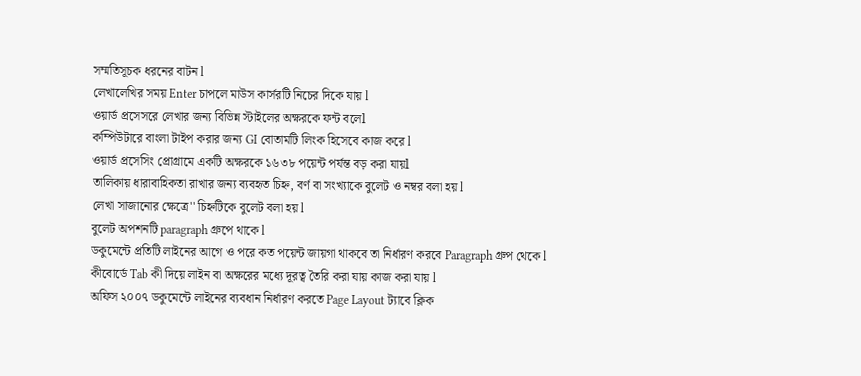সম্মতিসূচক ধরনের বাটন l
লেখালেখির সময় Enter চাপলে মাউস কার্সরটি নিচের দিকে যায় l
ওয়ার্ড প্রসেসরে লেখার জন্য বিভিন্ন স্টাইলের অক্ষরকে ফন্ট বলেl
কম্পিউটারে বাংলা টাইপ করার জন্য GI বোতামটি লিংক হিসেবে কাজ করে l
ওয়ার্ড প্রসেসিং প্রোগ্রামে একটি অক্ষরকে ১৬৩৮ পয়েন্ট পর্যন্ত বড় করা যায়l
তালিকায় ধারাবাহিকতা রাখার জন্য ব্যবহৃত চিহ্ন, বর্ণ বা সংখ্যাকে বুলেট ও নম্বর বলা হয় l
লেখা সাজানোর ক্ষেত্রে'' চিহ্নটিকে বুলেট বলা হয় l
বুলেট অপশনটি paragraph গ্রুপে থাকে l
ডকুমেন্টে প্রতিটি লাইনের আগে ও পরে কত পয়েন্ট জায়গা থাকবে তা নির্ধারণ করবে Paragraph গ্রুপ থেকে l
কীবোর্ডে Tab কী দিয়ে লাইন বা অক্ষরের মধ্যে দূরত্ব তৈরি করা যায় কাজ করা যায় l
অফিস ২০০৭ ডকুমেন্টে লাইনের ব্যবধান নির্ধারণ করতে Page Layout ট্যাবে ক্লিক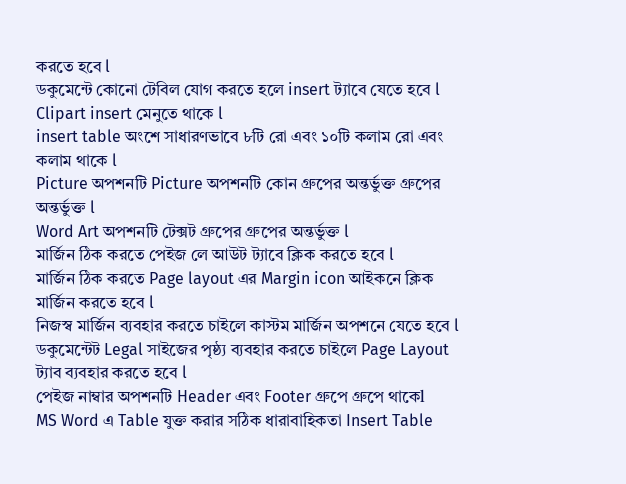করতে হবে l
ডকুমেন্টে কোনো টেবিল যোগ করতে হলে insert ট্যাবে যেতে হবে l
Clipart insert মেনুতে থাকে l
insert table অংশে সাধারণভাবে ৮টি রো এবং ১০টি কলাম রো এবং কলাম থাকে l
Picture অপশনটি Picture অপশনটি কোন গ্রুপের অন্তর্ভুক্ত গ্রুপের অন্তর্ভুক্ত l
Word Art অপশনটি টেক্সট গ্রুপের গ্রুপের অন্তর্ভুক্ত l
মার্জিন ঠিক করতে পেইজ লে আউট ট্যাবে ক্লিক করতে হবে l
মার্জিন ঠিক করতে Page layout এর Margin icon আইকনে ক্লিক মার্জিন করতে হবে l
নিজস্ব মার্জিন ব্যবহার করতে চাইলে কাস্টম মার্জিন অপশনে যেতে হবে l
ডকুমেন্টেট Legal সাইজের পৃষ্ঠ্য ব্যবহার করতে চাইলে Page Layout ট্যাব ব্যবহার করতে হবে l
পেইজ নাম্বার অপশনটি Header এবং Footer গ্রুপে গ্রুপে থাকেl
MS Word এ Table যুক্ত করার সঠিক ধারাবাহিকতা Insert Table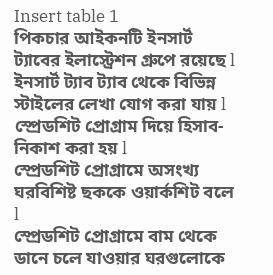Insert table 1
পিকচার আইকনটি ইনসার্ট ট্যাবের ইলাস্ট্রেশন গ্রুপে রয়েছে l
ইনসার্ট ট্যাব ট্যাব থেকে বিভিন্ন স্টাইলের লেখা যোগ করা যায় l
স্প্রেডশিট প্রোগ্রাম দিয়ে হিসাব-নিকাশ করা হয় l
স্প্রেডশিট প্রোগ্রামে অসংখ্য ঘরবিশিষ্ট ছককে ওয়ার্কশিট বলে l
স্প্রেডশিট প্রোগ্রামে বাম থেকে ডানে চলে যাওয়ার ঘরগুলোকে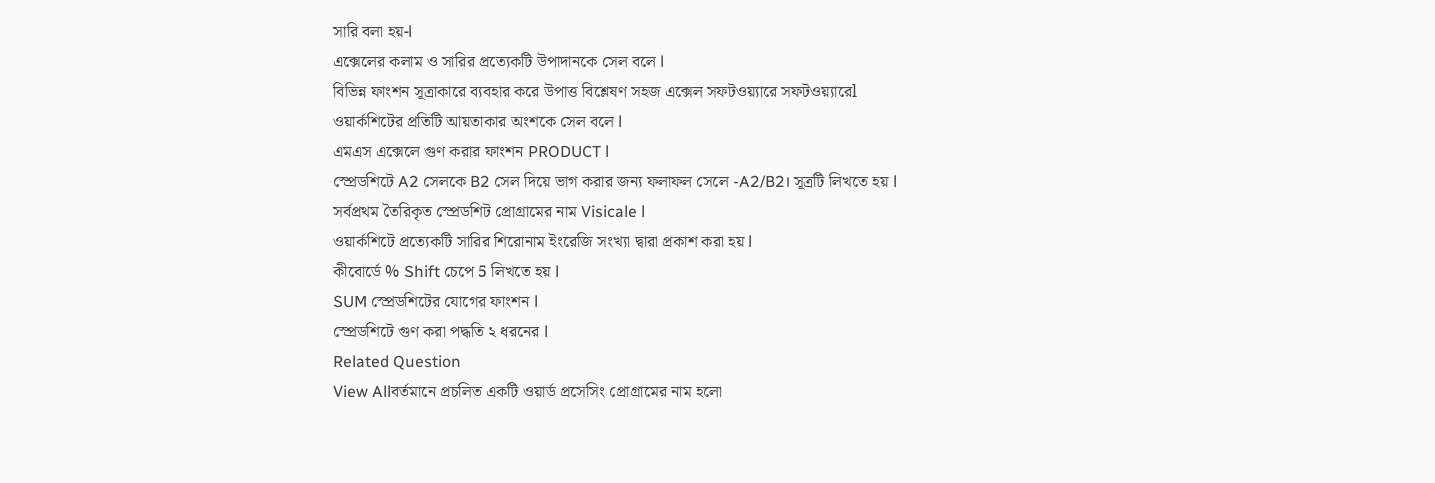সারি বলা হয়-l
এক্সেলের কলাম ও সারির প্রত্যেকটি উপাদানকে সেল বলে l
বিভিন্ন ফাংশন সূত্রাকারে ব্যবহার করে উপাত্ত বিশ্লেষণ সহজ এক্সেল সফটওয়্যারে সফটওয়্যারেl
ওয়ার্কশিটের প্রতিটি আয়তাকার অংশকে সেল বলে l
এমএস এক্সেলে গুণ করার ফাংশন PRODUCT l
স্প্রেডশিটে A2 সেলকে B2 সেল দিয়ে ভাগ করার জন্য ফলাফল সেলে -A2/B2। সূত্রটি লিখতে হয় l
সর্বপ্রথম তৈরিকৃত স্প্রেডশিট প্রোগ্রামের নাম Visicale l
ওয়ার্কশিটে প্রত্যেকটি সারির শিরোনাম ইংরেজি সংখ্যা দ্বারা প্রকাশ করা হয় l
কীবোর্ডে % Shift চেপে 5 লিখতে হয় l
SUM স্প্রেডশিটের যোগের ফাংশন l
স্প্রেডশিটে গুণ করা পদ্ধতি ২ ধরনের l
Related Question
View Allবর্তমানে প্রচলিত একটি ওয়ার্ড প্রসেসিং প্রোগ্রামের নাম হলো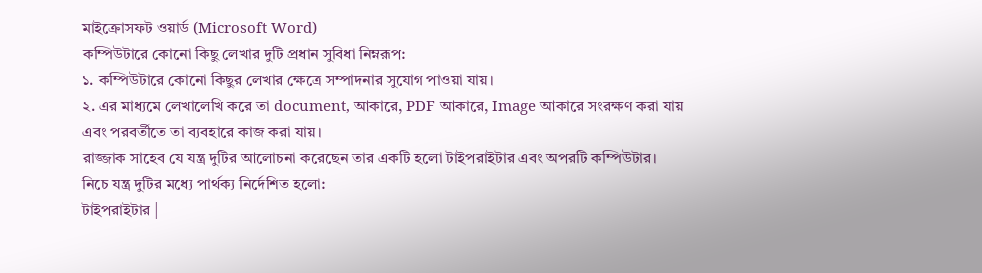মাইক্রোসফট ওয়ার্ড (Microsoft Word)
কম্পিউটারে কোনো কিছু লেখার দুটি প্রধান সুবিধা নিম্নরূপ:
১. কম্পিউটারে কোনো কিছুর লেখার ক্ষেত্রে সম্পাদনার সুযোগ পাওয়া যায়।
২. এর মাধ্যমে লেখালেখি করে তা document, আকারে, PDF আকারে, Image আকারে সংরক্ষণ করা যায় এবং পরবর্তীতে তা ব্যবহারে কাজ করা যায়।
রাজ্জাক সাহেব যে যন্ত্র দুটির আলোচনা করেছেন তার একটি হলো টাইপরাইটার এবং অপরটি কম্পিউটার। নিচে যন্ত্র দুটির মধ্যে পার্থক্য নির্দেশিত হলো:
টাইপরাইটার |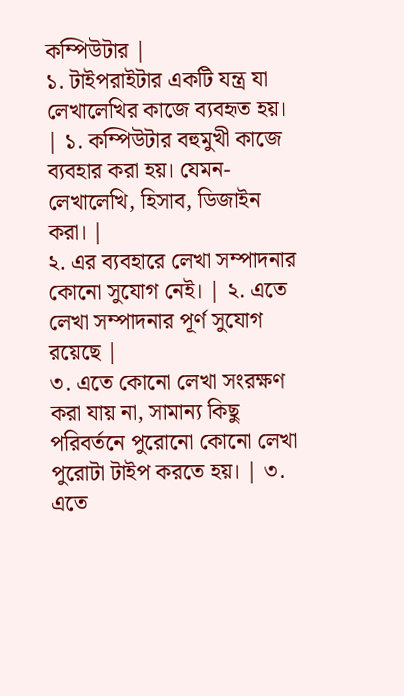কম্পিউটার |
১. টাইপরাইটার একটি যন্ত্র যা লেখালেখির কাজে ব্যবহৃত হয়। | ১. কম্পিউটার বহুমুখী কাজে ব্যবহার করা হয়। যেমন- লেখালেখি, হিসাব, ডিজাইন করা। |
২. এর ব্যবহারে লেখা সম্পাদনার কোনো সুযোগ নেই। | ২. এতে লেখা সম্পাদনার পূর্ণ সুযোগ রয়েছে |
৩. এতে কোনো লেখা সংরক্ষণ করা যায় না, সামান্য কিছু পরিবর্তনে পুরোনো কোনো লেখা পুরোটা টাইপ করতে হয়। | ৩. এতে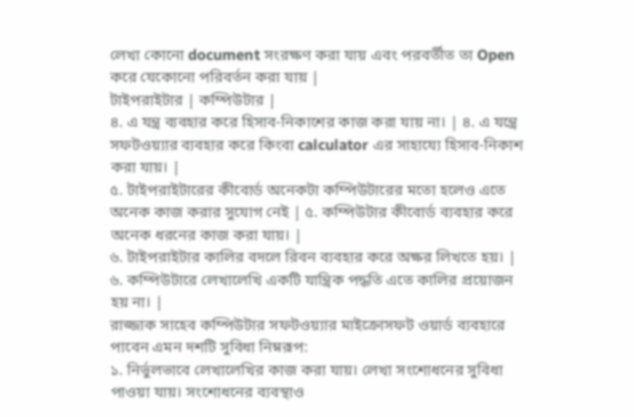লেখা কোনো document সংরক্ষণ করা যায় এবং পরবর্তীত তা Open করে যেকোনো পরিবর্তন করা যায় |
টাইপরাইটার | কম্পিউটার |
৪. এ যন্ত্র ব্যবহার করে হিসাব-নিকাশের কাজ করা যায় না। | ৪. এ যন্ত্রে সফটওয়্যার ব্যবহার করে কিংবা calculator এর সাহায্যে হিসাব-নিকাশ করা যায়। |
৫. টাইপরাইটারের কীবোর্ড অনেকটা কম্পিউটারের মতো হলেও এতে অনেক কাজ করার সুযোগ নেই | ৫. কম্পিউটার কীবোর্ড ব্যবহার করে অনেক ধরনের কাজ করা যায়। |
৬. টাইপরাইটার কালির বদলে রিবন ব্যবহার করে অক্ষর লিখতে হয়। | ৬. কম্পিউটারে লেখালেখি একটি যান্ত্রিক পদ্ধতি এতে কালির প্রয়োজন হয় না। |
রাজ্জাক সাহেব কম্পিউটার সফটওয়্যার মাইক্রোসফট ওয়ার্ড ব্যবহারে পাবেন এমন দশটি সুবিধা নিম্নরূপ:
১. নির্ভুলভাবে লেখালেখির কাজ করা যায়। লেখা সংশোধনের সুবিধা পাওয়া যায়। সংশোধনের ব্যবস্থাও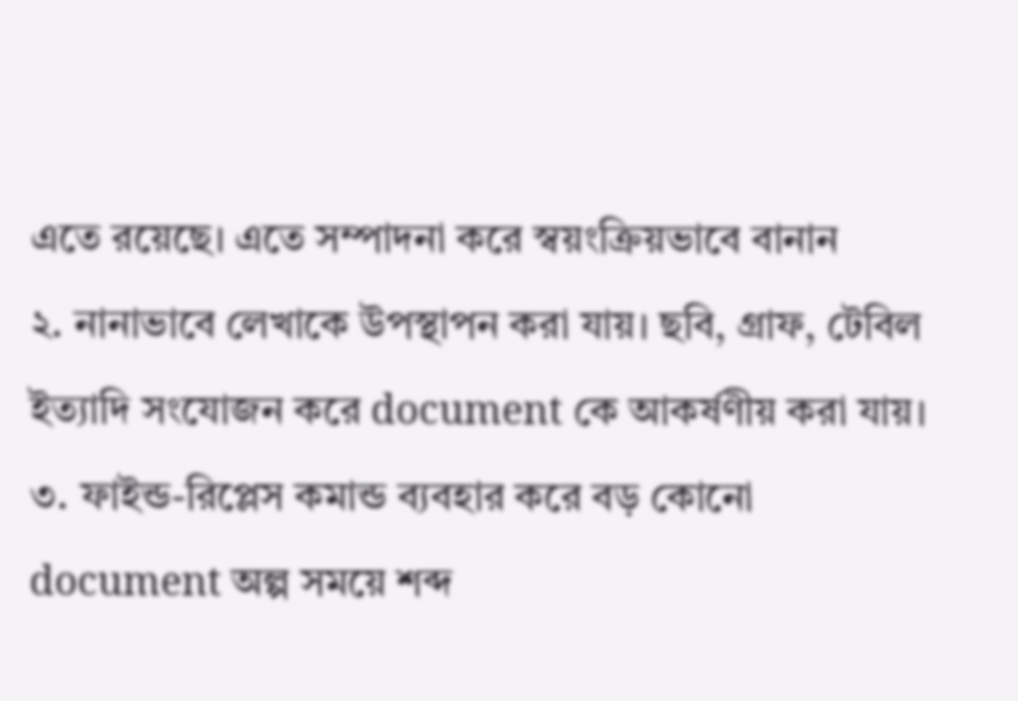এতে রয়েছে। এতে সম্পাদনা করে স্বয়ংক্রিয়ভাবে বানান
২. নানাভাবে লেখাকে উপস্থাপন করা যায়। ছবি, গ্রাফ, টেবিল ইত্যাদি সংযোজন করে document কে আকর্ষণীয় করা যায়।
৩. ফাইন্ড-রিপ্লেস কমান্ড ব্যবহার করে বড় কোনো document অল্প সময়ে শব্দ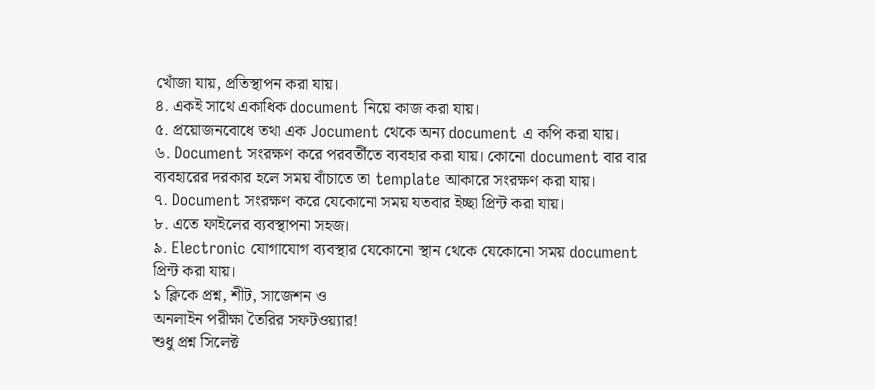খোঁজা যায়, প্রতিস্থাপন করা যায়।
৪. একই সাথে একাধিক document নিয়ে কাজ করা যায়।
৫. প্রয়োজনবোধে তথা এক Jocument থেকে অন্য document এ কপি করা যায়।
৬. Document সংরক্ষণ করে পরবর্তীতে ব্যবহার করা যায়। কোনো document বার বার ব্যবহারের দরকার হলে সময় বাঁচাতে তা template আকারে সংরক্ষণ করা যায়।
৭. Document সংরক্ষণ করে যেকোনো সময় যতবার ইচ্ছা প্রিন্ট করা যায়।
৮. এতে ফাইলের ব্যবস্থাপনা সহজ।
৯. Electronic যোগাযোগ ব্যবস্থার যেকোনো স্থান থেকে যেকোনো সময় document প্রিন্ট করা যায়।
১ ক্লিকে প্রশ্ন, শীট, সাজেশন ও
অনলাইন পরীক্ষা তৈরির সফটওয়্যার!
শুধু প্রশ্ন সিলেক্ট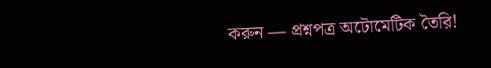করুন — প্রশ্নপত্র অটোমেটিক তৈরি!